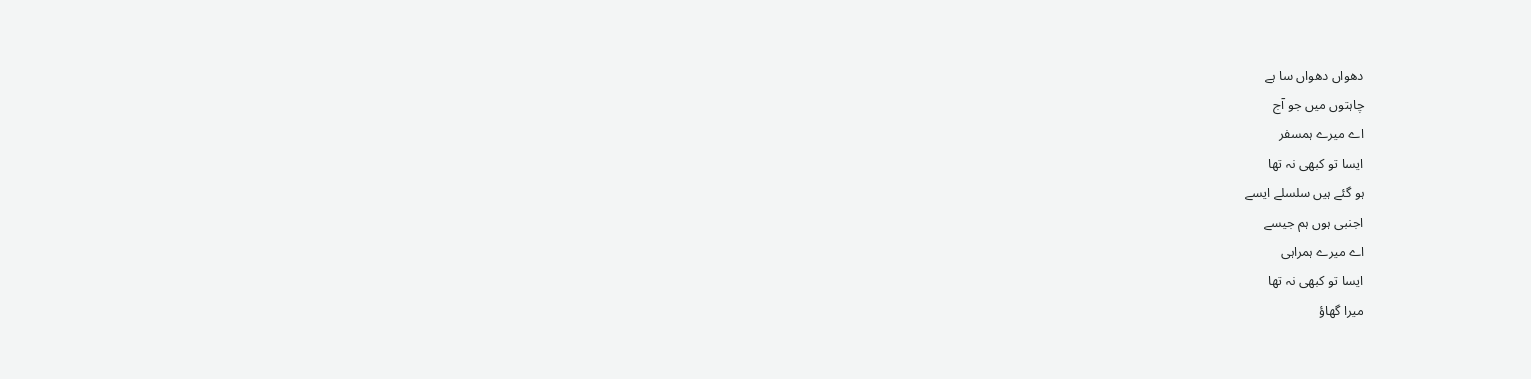دھواں دھواں سا ہے
چاہتوں میں جو آج
اے میرے ہمسفر
ایسا تو کبھی نہ تھا
ہو گئے ہیں سلسلے ایسے
اجنبی ہوں ہم جیسے
اے میرے ہمراہی
ایسا تو کبھی نہ تھا
میرا گھاؤ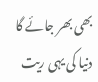بھی بھر جائے گا
دنیا کی یہی ریت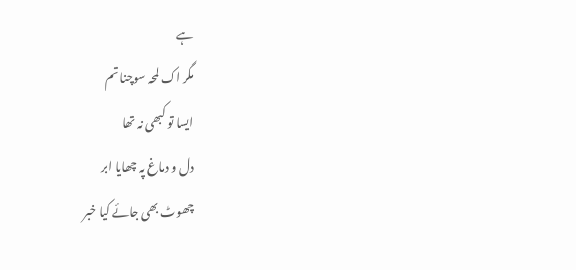ہے
مگر اک لمحہ سوچنا تم
ایسا تو کبھی نہ تھا
دل و دماغ پہ چھایا ابر
چھوٹ بھی جائے کیا خبر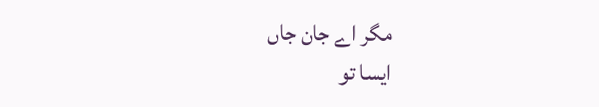مگر اے جان جاں
ایسا تو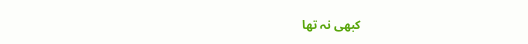کبھی نہ تھا